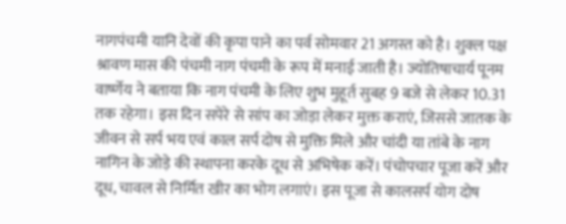नागपंचमी यानि देवों की कृपा पाने का पर्व सोमवार 21 अगस्त को है। शुक्ल पक्ष श्रावण मास की पंचमी नाग पंचमी के रूप में मनाई जाती है। ज्योतिषाचार्य पूनम वार्ष्णेय ने बताया कि नाग पंचमी के लिए शुभ मुहूर्त सुबह 9 बजे से लेकर 10.31 तक रहेगा। इस दिन सपेरे से सांप का जोड़ा लेकर मुक्त कराएं, जिससे जातक के जीवन से सर्प भय एवं काल सर्प दोष से मुक्ति मिले और चांदी या तांबे के नाग नागिन के जोड़े की स्थापना करके दूध से अभिषेक करें। पंचोपचार पूजा करें और दूध, चावल से निर्मित खीर का भोग लगाएं। इस पूजा से कालसर्प योग दोष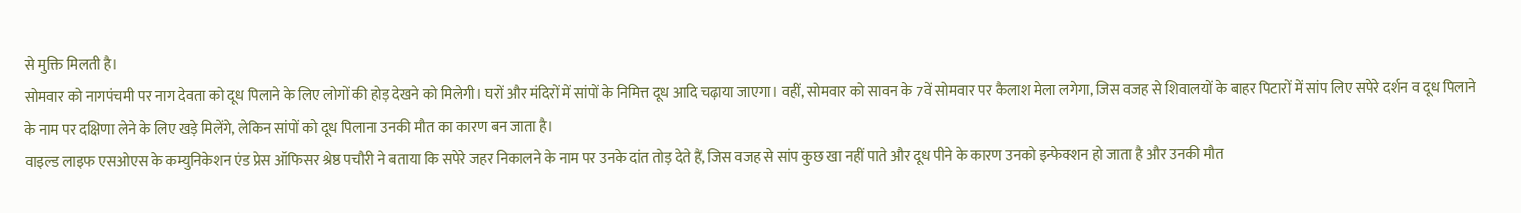से मुक्ति मिलती है।
सोमवार को नागपंचमी पर नाग देवता को दूध पिलाने के लिए लोगों की होड़ देखने को मिलेगी। घरों और मंदिरों में सांपों के निमित्त दूध आदि चढ़ाया जाएगा। वहीं, सोमवार को सावन के 7वें सोमवार पर कैलाश मेला लगेगा, जिस वजह से शिवालयों के बाहर पिटारों में सांप लिए सपेरे दर्शन व दूध पिलाने के नाम पर दक्षिणा लेने के लिए खड़े मिलेंगे, लेकिन सांपों को दूध पिलाना उनकी मौत का कारण बन जाता है।
वाइल्ड लाइफ एसओएस के कम्युनिकेशन एंड प्रेस ऑफिसर श्रेष्ठ पचौरी ने बताया कि सपेरे जहर निकालने के नाम पर उनके दांत तोड़ देते हैं, जिस वजह से सांप कुछ खा नहीं पाते और दूध पीने के कारण उनको इन्फेक्शन हो जाता है और उनकी मौत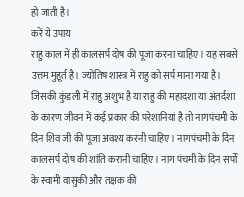हो जाती है।
करें ये उपाय
राहु काल में ही कालसर्प दोष की पूजा करना चाहिए। यह सबसे उत्तम मुहूर्त है। ज्योतिष शास्त्र में राहु को सर्प माना गया है। जिसकी कुंडली में राहु अशुभ है या राहु की महादशा या अंतर्दशा के कारण जीवन में कई प्रकार की परेशानियां है तो नागपंचमी के दिन शिव जी की पूजा अवश्य करनी चाहिए। नागपंचमी के दिन कालसर्प दोष की शांति करानी चाहिए। नाग पंचमी के दिन सर्पों के स्वामी वासुकी और तक्षक की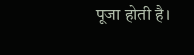पूजा होती है।